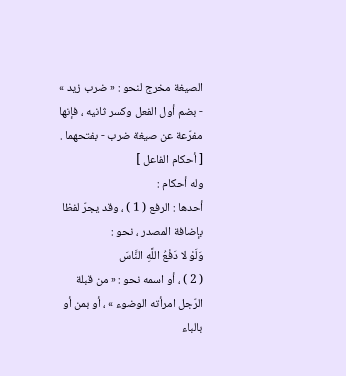الصيغة مخرج لنحو : « ضرب زيد » - بضم أول الفعل وكسر ثانيه ، فإنها مفرّعة عن صيغة ضرب - بفتحهما .
[ أحكام الفاعل ]
وله أحكام :
أحدها : الرفع ( 1 ) ، وقد يجرّ لفظا بإضافة المصدر ، نحو :
وَلَوْ لا دَفْعُ اللَّهِ النَّاسَ
( 2 ) ، أو اسمه نحو : « من قبلة الرّجل امرأته الوضوء » ، أو بمن أو بالباء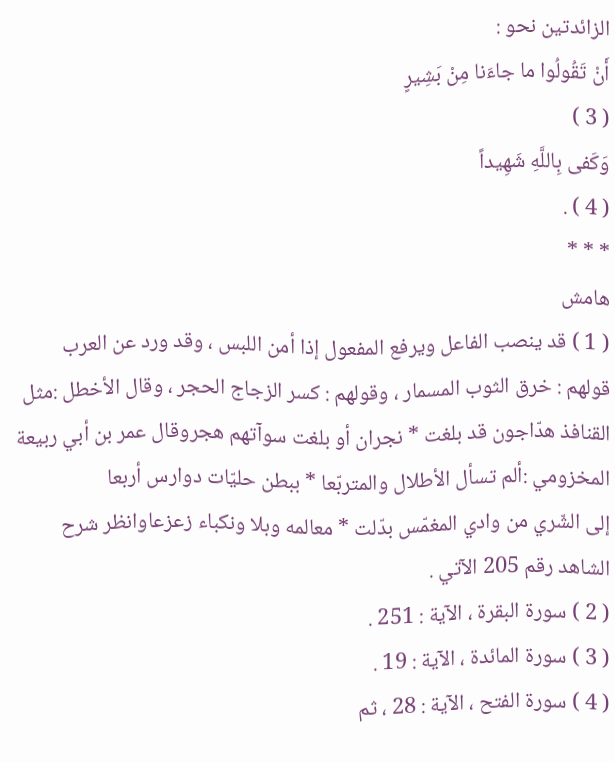الزائدتين نحو :
أَنْ تَقُولُوا ما جاءَنا مِنْ بَشِيرٍ
( 3 )
وَكَفى بِاللَّهِ شَهِيداً
( 4 ) .
* * *
هامش
( 1 ) قد ينصب الفاعل ويرفع المفعول إذا أمن اللبس ، وقد ورد عن العرب قولهم : خرق الثوب المسمار ، وقولهم : كسر الزجاج الحجر ، وقال الأخطل :مثل القنافذ هدّاجون قد بلغت * نجران أو بلغت سوآتهم هجروقال عمر بن أبي ربيعة المخزومي :ألم تسأل الأطلال والمتربّعا * ببطن حليّات دوارس أربعا
إلى الشّري من وادي المغمّس بدّلت * معالمه وبلا ونكباء زعزعاوانظر شرح الشاهد رقم 205 الآتي .
( 2 ) سورة البقرة ، الآية : 251 .
( 3 ) سورة المائدة ، الآية : 19 .
( 4 ) سورة الفتح ، الآية : 28 ، ثم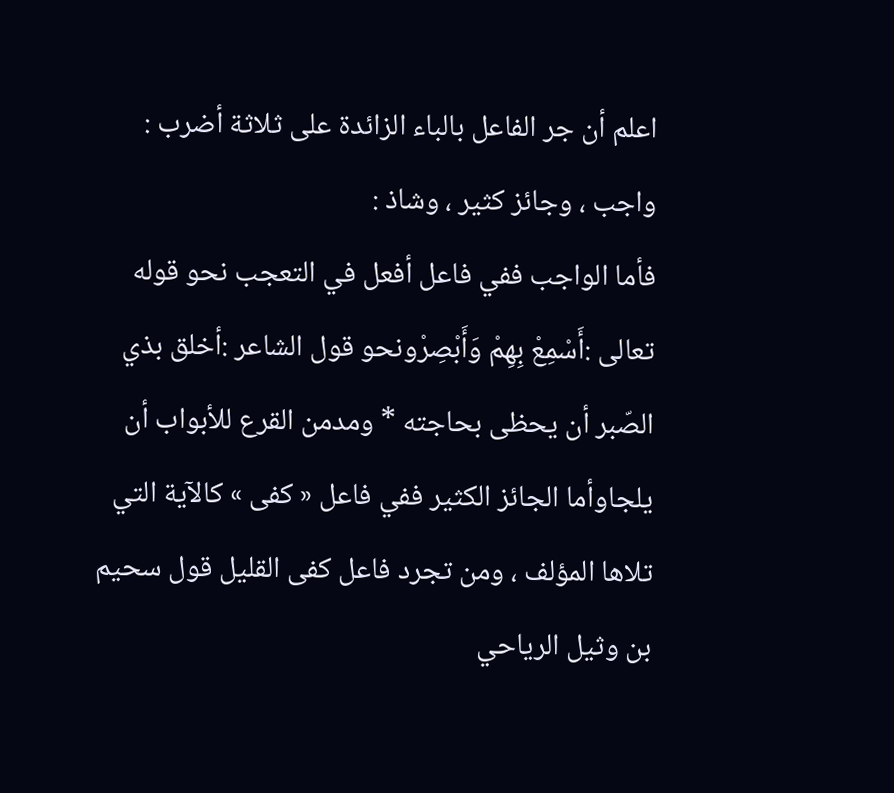اعلم أن جر الفاعل بالباء الزائدة على ثلاثة أضرب :
واجب ، وجائز كثير ، وشاذ :
فأما الواجب ففي فاعل أفعل في التعجب نحو قوله تعالى :أَسْمِعْ بِهِمْ وَأَبْصِرْونحو قول الشاعر :أخلق بذي الصّبر أن يحظى بحاجته * ومدمن القرع للأبواب أن يلجاوأما الجائز الكثير ففي فاعل « كفى » كالآية التي تلاها المؤلف ، ومن تجرد فاعل كفى القليل قول سحيم بن وثيل الرياحي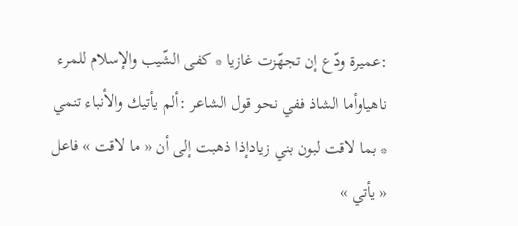:عميرة ودّع إن تجهّزت غازيا * كفى الشّيب والإسلام للمرء ناهياوأما الشاذ ففي نحو قول الشاعر :ألم يأتيك والأنباء تنمي * بما لاقت لبون بني زيادإذا ذهبت إلى أن « ما لاقت » فاعل « يأتي »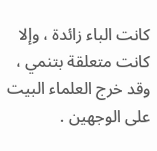كانت الباء زائدة ، وإلا كانت متعلقة بتنمي ، وقد خرج العلماء البيت على الوجهين .